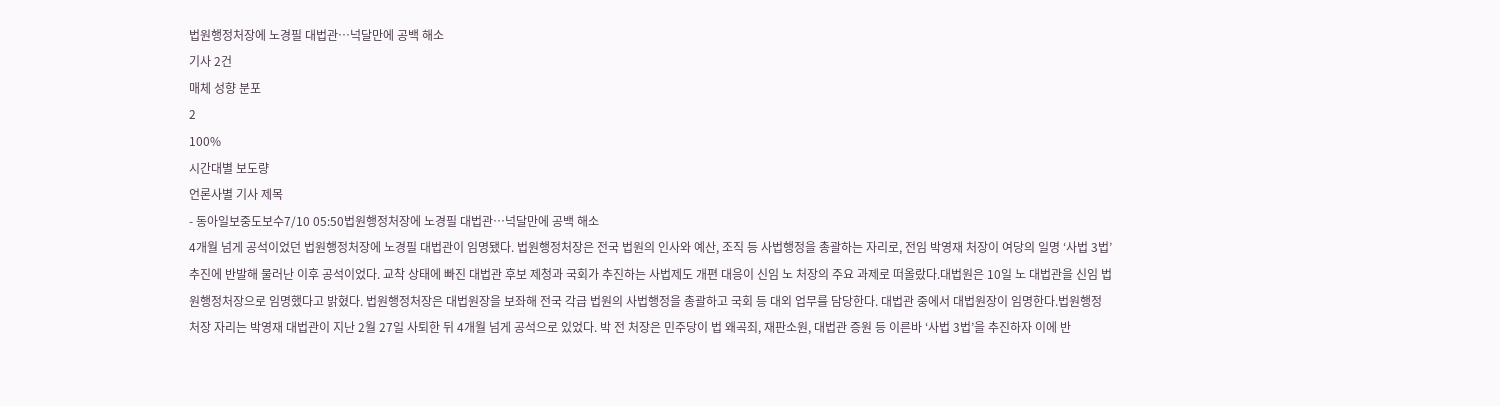법원행정처장에 노경필 대법관…넉달만에 공백 해소
기사 2건
매체 성향 분포
2
100%
시간대별 보도량
언론사별 기사 제목
- 동아일보중도보수7/10 05:50법원행정처장에 노경필 대법관…넉달만에 공백 해소
4개월 넘게 공석이었던 법원행정처장에 노경필 대법관이 임명됐다. 법원행정처장은 전국 법원의 인사와 예산, 조직 등 사법행정을 총괄하는 자리로, 전임 박영재 처장이 여당의 일명 ‘사법 3법’ 추진에 반발해 물러난 이후 공석이었다. 교착 상태에 빠진 대법관 후보 제청과 국회가 추진하는 사법제도 개편 대응이 신임 노 처장의 주요 과제로 떠올랐다.대법원은 10일 노 대법관을 신임 법원행정처장으로 임명했다고 밝혔다. 법원행정처장은 대법원장을 보좌해 전국 각급 법원의 사법행정을 총괄하고 국회 등 대외 업무를 담당한다. 대법관 중에서 대법원장이 임명한다.법원행정처장 자리는 박영재 대법관이 지난 2월 27일 사퇴한 뒤 4개월 넘게 공석으로 있었다. 박 전 처장은 민주당이 법 왜곡죄, 재판소원, 대법관 증원 등 이른바 ‘사법 3법’을 추진하자 이에 반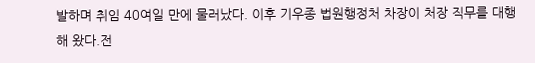발하며 취임 40여일 만에 물러났다. 이후 기우종 법원행정처 차장이 처장 직무를 대행해 왔다.전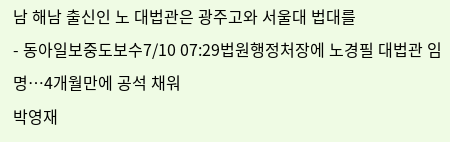남 해남 출신인 노 대법관은 광주고와 서울대 법대를
- 동아일보중도보수7/10 07:29법원행정처장에 노경필 대법관 임명…4개월만에 공석 채워
박영재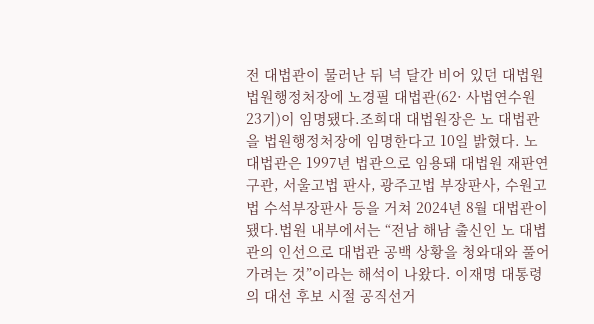전 대법관이 물러난 뒤 넉 달간 비어 있던 대법원 법원행정처장에 노경필 대법관(62· 사법연수원 23기)이 임명됐다.조희대 대법원장은 노 대법관을 법원행정처장에 임명한다고 10일 밝혔다. 노 대법관은 1997년 법관으로 임용돼 대법원 재판연구관, 서울고법 판사, 광주고법 부장판사, 수원고법 수석부장판사 등을 거쳐 2024년 8월 대법관이 됐다.법원 내부에서는 “전남 해남 출신인 노 대볍관의 인선으로 대법관 공백 상황을 청와대와 풀어가려는 것”이라는 해석이 나왔다. 이재명 대통령의 대선 후보 시절 공직선거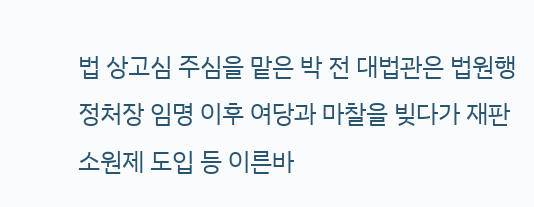법 상고심 주심을 맡은 박 전 대법관은 법원행정처장 임명 이후 여당과 마찰을 빚다가 재판소원제 도입 등 이른바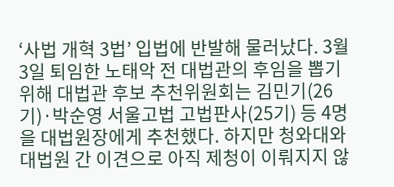‘사법 개혁 3법’ 입법에 반발해 물러났다. 3월 3일 퇴임한 노태악 전 대법관의 후임을 뽑기 위해 대법관 후보 추천위원회는 김민기(26기)·박순영 서울고법 고법판사(25기) 등 4명을 대법원장에게 추천했다. 하지만 청와대와 대법원 간 이견으로 아직 제청이 이뤄지지 않